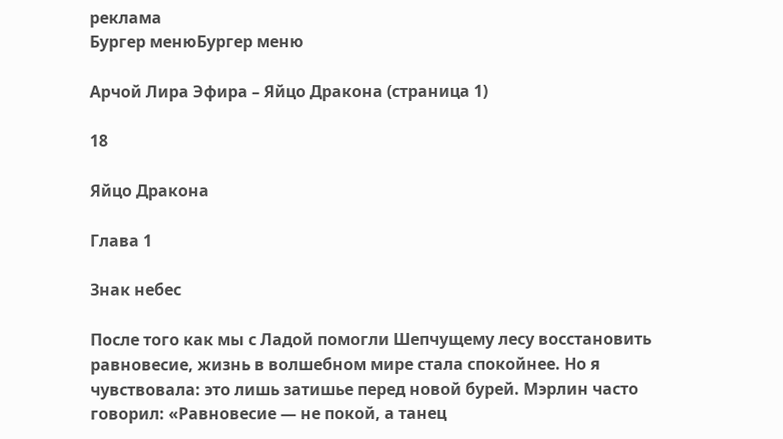реклама
Бургер менюБургер меню

Арчой Лира Эфира – Яйцо Дракона (страница 1)

18

Яйцо Дракона

Глава 1

Знак небес

После того как мы с Ладой помогли Шепчущему лесу восстановить равновесие, жизнь в волшебном мире стала спокойнее. Но я чувствовала: это лишь затишье перед новой бурей. Мэрлин часто говорил: «Равновесие — не покой, а танец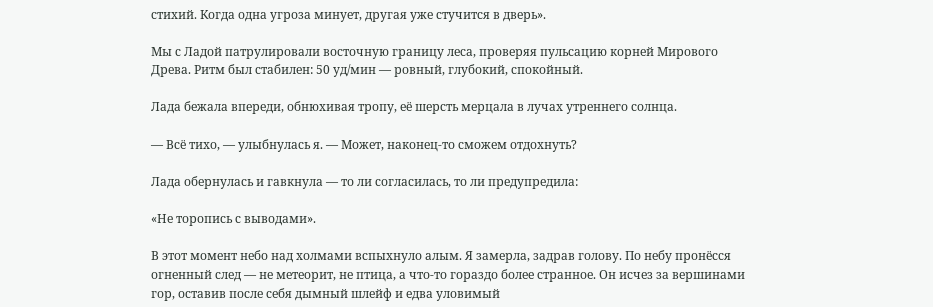стихий. Когда одна угроза минует, другая уже стучится в дверь».

Мы с Ладой патрулировали восточную границу леса, проверяя пульсацию корней Мирового Древа. Ритм был стабилен: 50 уд/мин — ровный, глубокий, спокойный.

Лада бежала впереди, обнюхивая тропу, её шерсть мерцала в лучах утреннего солнца.

— Всё тихо, — улыбнулась я. — Может, наконец‑то сможем отдохнуть?

Лада обернулась и гавкнула — то ли согласилась, то ли предупредила:

«Не торопись с выводами».

В этот момент небо над холмами вспыхнуло алым. Я замерла, задрав голову. По небу пронёсся огненный след — не метеорит, не птица, а что‑то гораздо более странное. Он исчез за вершинами гор, оставив после себя дымный шлейф и едва уловимый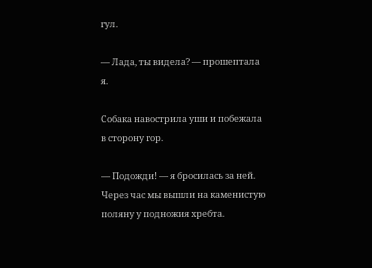гул.

— Лада, ты видела? — прошептала я.

Собака навострила уши и побежала в сторону гор.

— Подожди! — я бросилась за ней. Через час мы вышли на каменистую поляну у подножия хребта.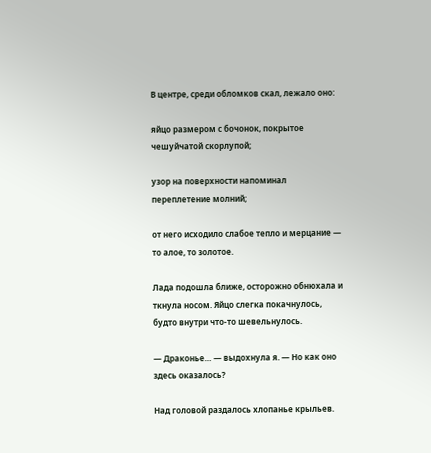В центре, среди обломков скал, лежало оно:

яйцо размером с бочонок, покрытое чешуйчатой скорлупой;

узор на поверхности напоминал переплетение молний;

от него исходило слабое тепло и мерцание — то алое, то золотое.

Лада подошла ближе, осторожно обнюхала и ткнула носом. Яйцо слегка покачнулось, будто внутри что‑то шевельнулось.

— Драконье… — выдохнула я. — Но как оно здесь оказалось?

Над головой раздалось хлопанье крыльев.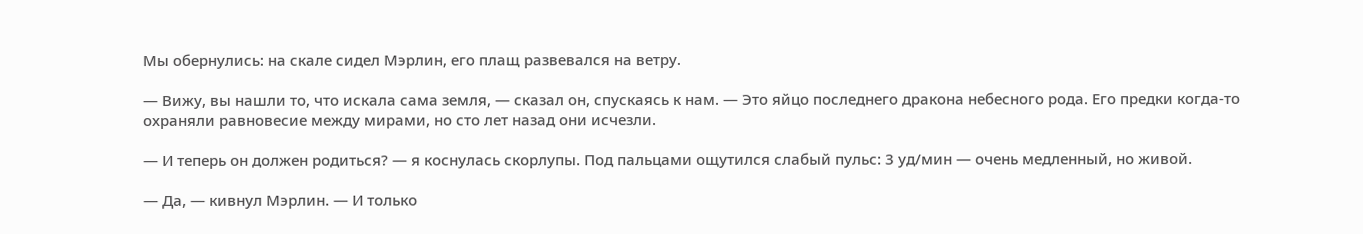Мы обернулись: на скале сидел Мэрлин, его плащ развевался на ветру.

— Вижу, вы нашли то, что искала сама земля, — сказал он, спускаясь к нам. — Это яйцо последнего дракона небесного рода. Его предки когда‑то охраняли равновесие между мирами, но сто лет назад они исчезли.

— И теперь он должен родиться? — я коснулась скорлупы. Под пальцами ощутился слабый пульс: 3 уд/мин — очень медленный, но живой.

— Да, — кивнул Мэрлин. — И только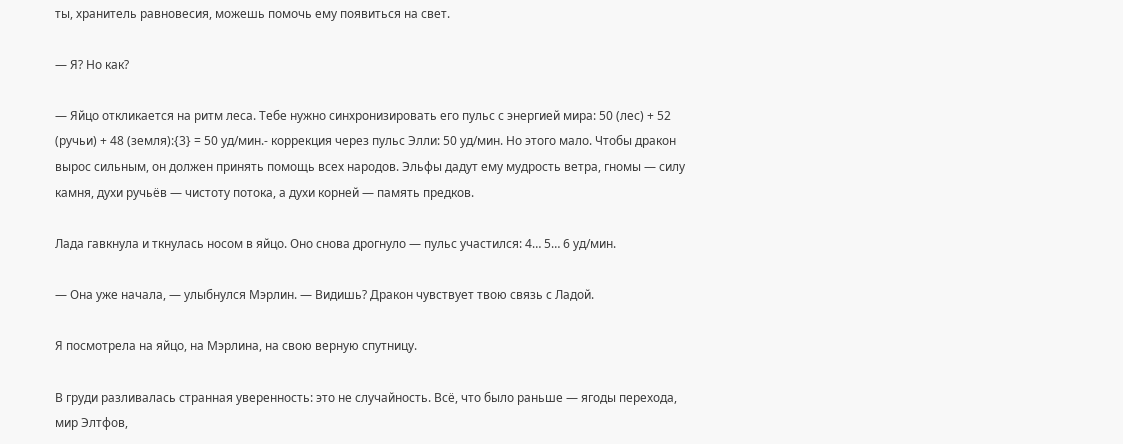ты, хранитель равновесия, можешь помочь ему появиться на свет.

— Я? Но как?

— Яйцо откликается на ритм леса. Тебе нужно синхронизировать его пульс с энергией мира: 50 (лес) + 52 (ручьи) + 48 (земля):{3} = 50 уд/мин.- коррекция через пульс Элли: 50 уд/мин. Но этого мало. Чтобы дракон вырос сильным, он должен принять помощь всех народов. Эльфы дадут ему мудрость ветра, гномы — силу камня, духи ручьёв — чистоту потока, а духи корней — память предков.

Лада гавкнула и ткнулась носом в яйцо. Оно снова дрогнуло — пульс участился: 4… 5… 6 уд/мин.

— Она уже начала, — улыбнулся Мэрлин. — Видишь? Дракон чувствует твою связь с Ладой.

Я посмотрела на яйцо, на Мэрлина, на свою верную спутницу.

В груди разливалась странная уверенность: это не случайность. Всё, что было раньше — ягоды перехода, мир Элтфов,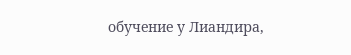обучение у Лиандира,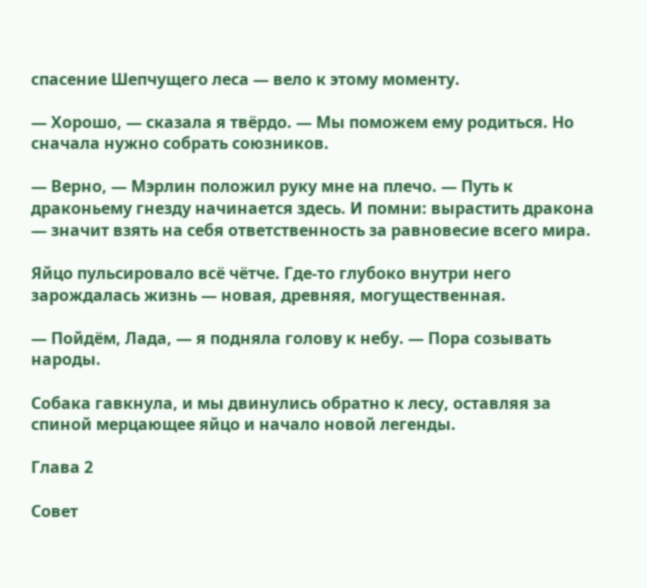спасение Шепчущего леса — вело к этому моменту.

— Хорошо, — сказала я твёрдо. — Мы поможем ему родиться. Но сначала нужно собрать союзников.

— Верно, — Мэрлин положил руку мне на плечо. — Путь к драконьему гнезду начинается здесь. И помни: вырастить дракона — значит взять на себя ответственность за равновесие всего мира.

Яйцо пульсировало всё чётче. Где‑то глубоко внутри него зарождалась жизнь — новая, древняя, могущественная.

— Пойдём, Лада, — я подняла голову к небу. — Пора созывать народы.

Собака гавкнула, и мы двинулись обратно к лесу, оставляя за спиной мерцающее яйцо и начало новой легенды.

Глава 2

Совет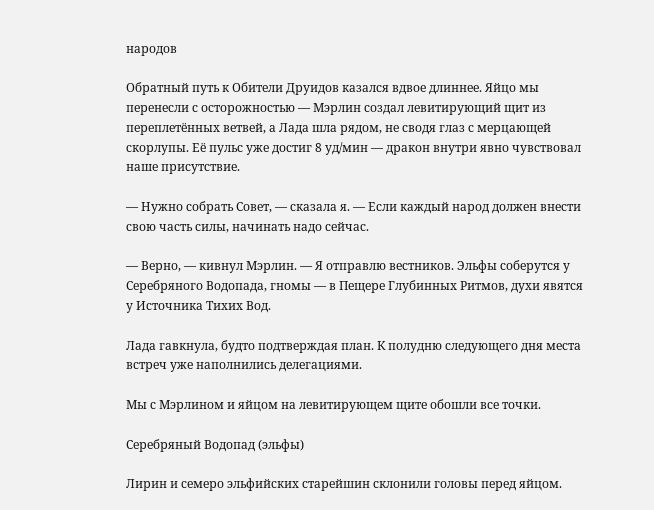народов

Обратный путь к Обители Друидов казался вдвое длиннее. Яйцо мы перенесли с осторожностью — Мэрлин создал левитирующий щит из переплетённых ветвей, а Лада шла рядом, не сводя глаз с мерцающей скорлупы. Её пульс уже достиг 8 уд/мин — дракон внутри явно чувствовал наше присутствие.

— Нужно собрать Совет, — сказала я. — Если каждый народ должен внести свою часть силы, начинать надо сейчас.

— Верно, — кивнул Мэрлин. — Я отправлю вестников. Эльфы соберутся у Серебряного Водопада, гномы — в Пещере Глубинных Ритмов, духи явятся у Источника Тихих Вод.

Лада гавкнула, будто подтверждая план. К полудню следующего дня места встреч уже наполнились делегациями.

Мы с Мэрлином и яйцом на левитирующем щите обошли все точки.

Серебряный Водопад (эльфы)

Лирин и семеро эльфийских старейшин склонили головы перед яйцом.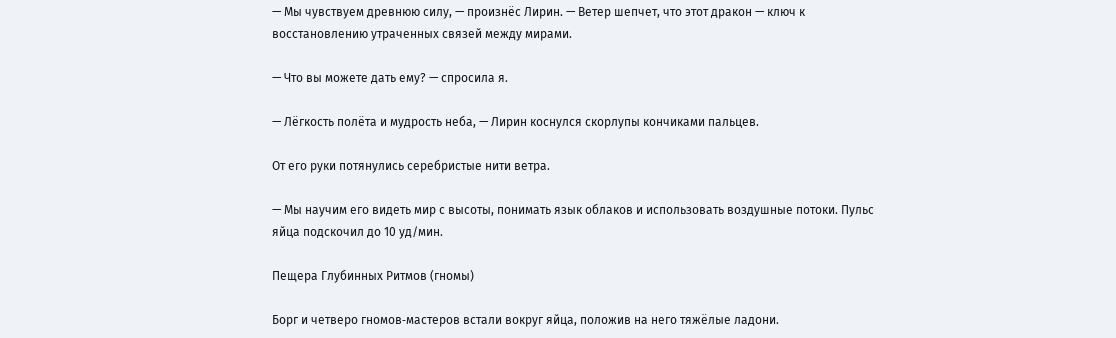— Мы чувствуем древнюю силу, — произнёс Лирин. — Ветер шепчет, что этот дракон — ключ к восстановлению утраченных связей между мирами.

— Что вы можете дать ему? — спросила я.

— Лёгкость полёта и мудрость неба, — Лирин коснулся скорлупы кончиками пальцев.

От его руки потянулись серебристые нити ветра.

— Мы научим его видеть мир с высоты, понимать язык облаков и использовать воздушные потоки. Пульс яйца подскочил до 10 уд/мин.

Пещера Глубинных Ритмов (гномы)

Борг и четверо гномов‑мастеров встали вокруг яйца, положив на него тяжёлые ладони.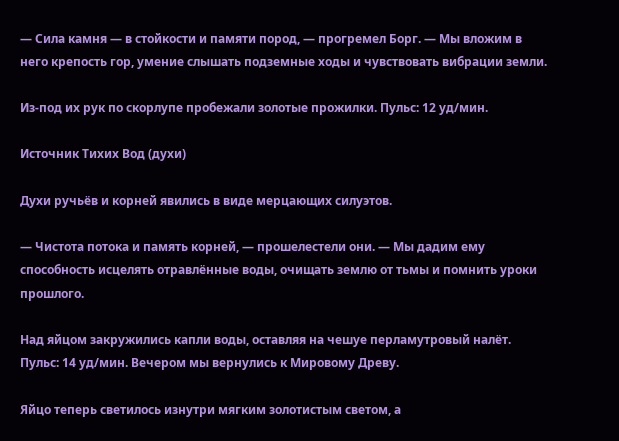— Сила камня — в стойкости и памяти пород, — прогремел Борг. — Мы вложим в него крепость гор, умение слышать подземные ходы и чувствовать вибрации земли.

Из‑под их рук по скорлупе пробежали золотые прожилки. Пульс: 12 уд/мин.

Источник Тихих Вод (духи)

Духи ручьёв и корней явились в виде мерцающих силуэтов.

— Чистота потока и память корней, — прошелестели они. — Мы дадим ему способность исцелять отравлённые воды, очищать землю от тьмы и помнить уроки прошлого.

Над яйцом закружились капли воды, оставляя на чешуе перламутровый налёт. Пульс: 14 уд/мин. Вечером мы вернулись к Мировому Древу.

Яйцо теперь светилось изнутри мягким золотистым светом, а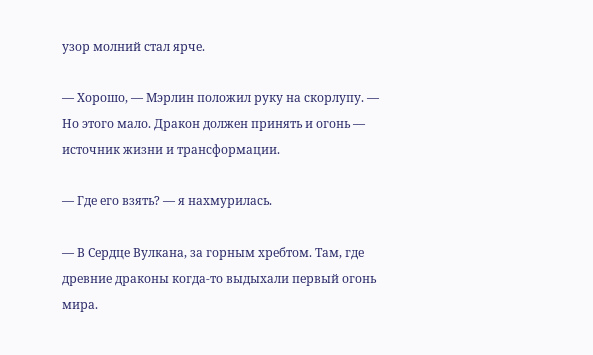узор молний стал ярче.

— Хорошо, — Мэрлин положил руку на скорлупу. — Но этого мало. Дракон должен принять и огонь — источник жизни и трансформации.

— Где его взять? — я нахмурилась.

— В Сердце Вулкана, за горным хребтом. Там, где древние драконы когда‑то выдыхали первый огонь мира.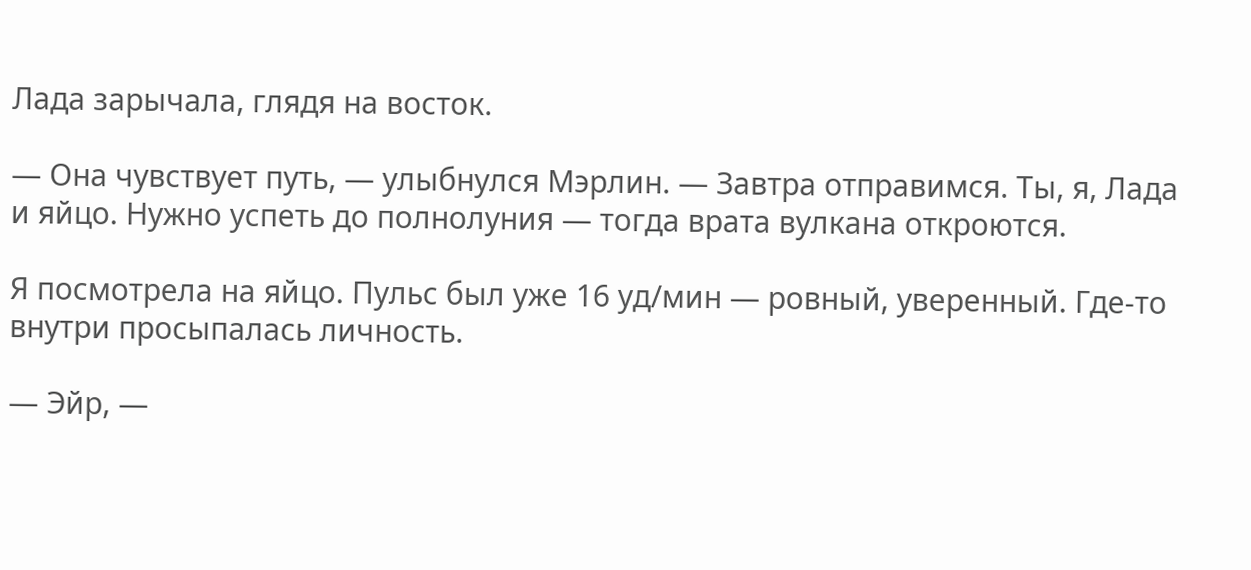Лада зарычала, глядя на восток.

— Она чувствует путь, — улыбнулся Мэрлин. — Завтра отправимся. Ты, я, Лада и яйцо. Нужно успеть до полнолуния — тогда врата вулкана откроются.

Я посмотрела на яйцо. Пульс был уже 16 уд/мин — ровный, уверенный. Где‑то внутри просыпалась личность.

— Эйр, —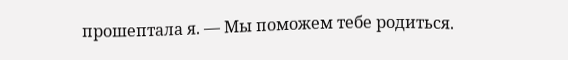прошептала я. — Мы поможем тебе родиться.